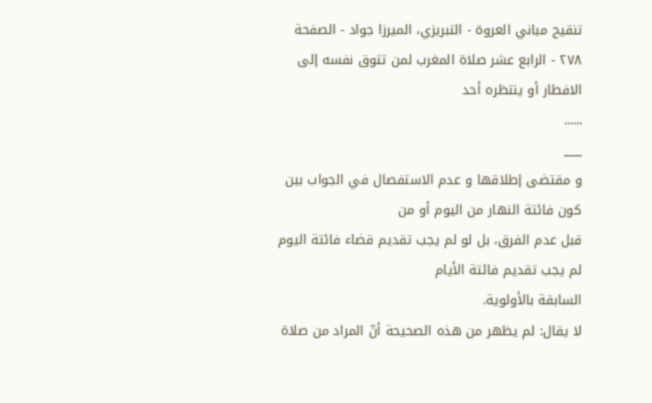تنقيح مباني العروة - التبريزي، الميرزا جواد - الصفحة ٢٧٨ - الرابع عشر صلاة المغرب لمن تتوق نفسه إلى الافطار أو ينتظره أحد
......
___
و مقتضى إطلاقها و عدم الاستفصال في الجواب بين كون فائتة النهار من اليوم أو من
قبل عدم الفرق، بل لو لم يجب تقديم قضاء فائتة اليوم لم يجب تقديم فائتة الأيام
السابقة بالأولوية.
لا يقال: لم يظهر من هذه الصحيحة أنّ المراد من صلاة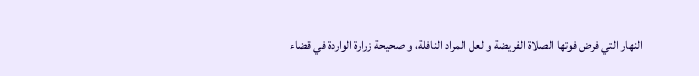النهار التي فرض فوتها الصلاة الفريضة و لعل المراد النافلة، و صحيحة زرارة الواردة في قضاء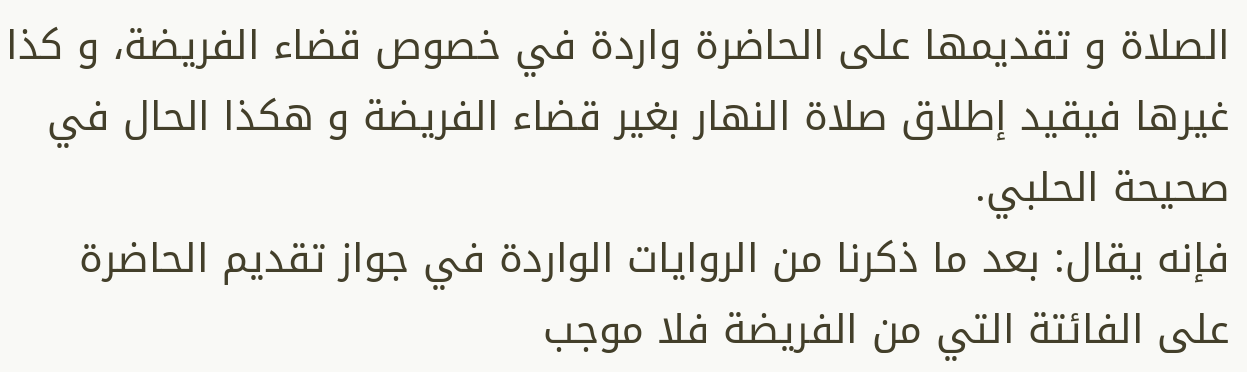الصلاة و تقديمها على الحاضرة واردة في خصوص قضاء الفريضة، و كذا غيرها فيقيد إطلاق صلاة النهار بغير قضاء الفريضة و هكذا الحال في صحيحة الحلبي.
فإنه يقال: بعد ما ذكرنا من الروايات الواردة في جواز تقديم الحاضرة على الفائتة التي من الفريضة فلا موجب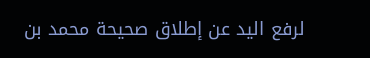لرفع اليد عن إطلاق صحيحة محمد بن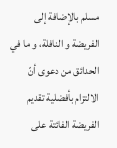مسلم بالإضافة إلى الفريضة و النافلة، و ما في الحدائق من دعوى أنّ الالتزام بأفضلية تقديم الفريضة الفائتة على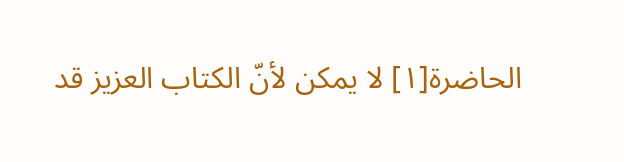الحاضرة[١] لا يمكن لأنّ الكتاب العزيز قد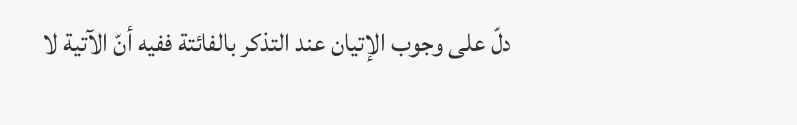دلّ على وجوب الإتيان عند التذكر بالفائتة ففيه أنّ الآتية لا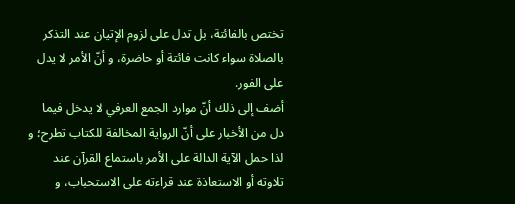تختص بالفائتة، بل تدل على لزوم الإتيان عند التذكر بالصلاة سواء كانت فائتة أو حاضرة، و أنّ الأمر لا يدل على الفور.
أضف إلى ذلك أنّ موارد الجمع العرفي لا يدخل فيما دل من الأخبار على أنّ الرواية المخالفة للكتاب تطرح؛ و لذا حمل الآية الدالة على الأمر باستماع القرآن عند تلاوته أو الاستعاذة عند قراءته على الاستحباب، و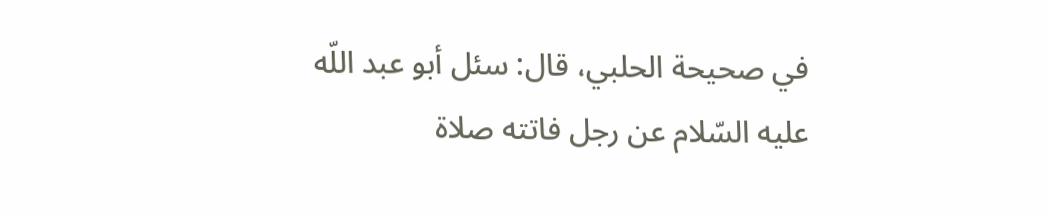في صحيحة الحلبي، قال: سئل أبو عبد اللّه عليه السّلام عن رجل فاتته صلاة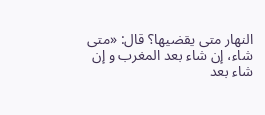النهار متى يقضيها؟ قال: «متى شاء، إن شاء بعد المغرب و إن شاء بعد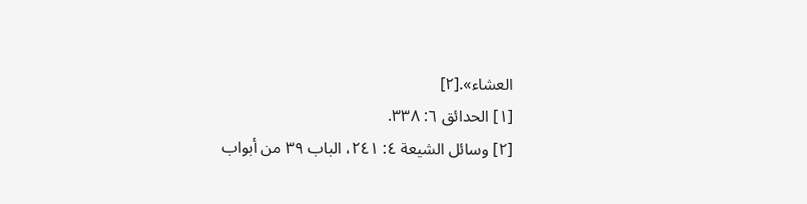العشاء».[٢]
[١] الحدائق ٦: ٣٣٨.
[٢] وسائل الشيعة ٤: ٢٤١، الباب ٣٩ من أبواب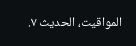المواقيت، الحديث ٧.